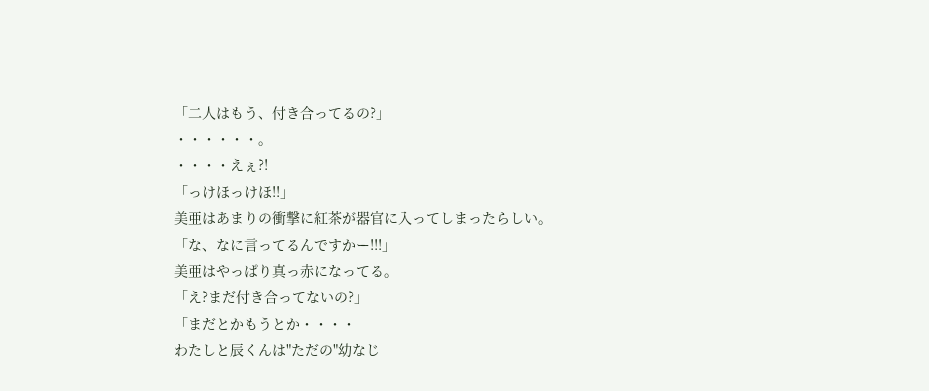「二人はもう、付き合ってるの?」
・・・・・・。
・・・・えぇ?!
「っけほっけほ!!」
美亜はあまりの衝撃に紅茶が器官に入ってしまったらしい。
「な、なに言ってるんですかー!!!」
美亜はやっぱり真っ赤になってる。
「え?まだ付き合ってないの?」
「まだとかもうとか・・・・
わたしと辰くんは"ただの"幼なじ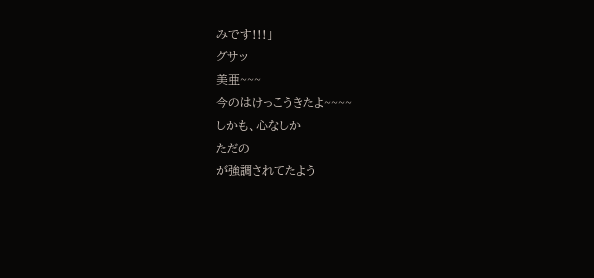みです!!!」
グサッ
美亜~~~
今のはけっこうきたよ~~~~
しかも、心なしか
ただの
が強調されてたよう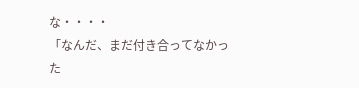な・・・・
「なんだ、まだ付き合ってなかった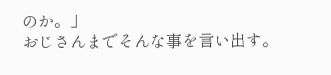のか。」
おじさんまでそんな事を言い出す。